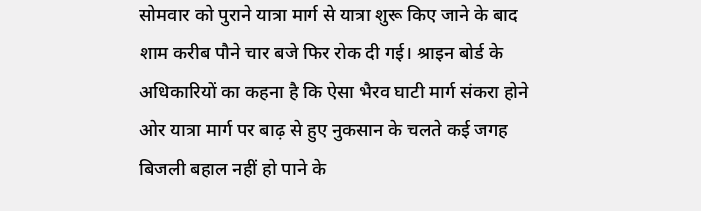सोमवार को पुराने यात्रा मार्ग से यात्रा शुरू किए जाने के बाद शाम करीब पौने चार बजे फिर रोक दी गई। श्राइन बोर्ड के अधिकारियों का कहना है कि ऐसा भैरव घाटी मार्ग संकरा होने ओर यात्रा मार्ग पर बाढ़ से हुए नुकसान के चलते कई जगह बिजली बहाल नहीं हो पाने के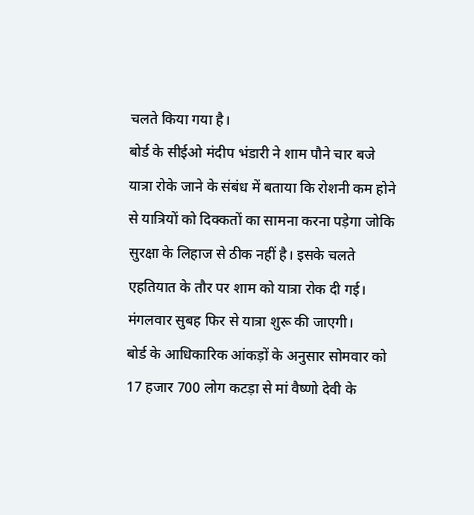चलते किया गया है।
बोर्ड के सीईओ मंदीप भंडारी ने शाम पौने चार बजे यात्रा रोके जाने के संबंध में बताया कि रोशनी कम होने से यात्रियों को दिक्कतों का सामना करना पड़ेगा जोकि सुरक्षा के लिहाज से ठीक नहीं है। इसके चलते एहतियात के तौर पर शाम को यात्रा रोक दी गई। मंगलवार सुबह फिर से यात्रा शुरू की जाएगी।
बोर्ड के आधिकारिक आंकड़ों के अनुसार सोमवार को 17 हजार 700 लोग कटड़ा से मां वैष्णो देवी के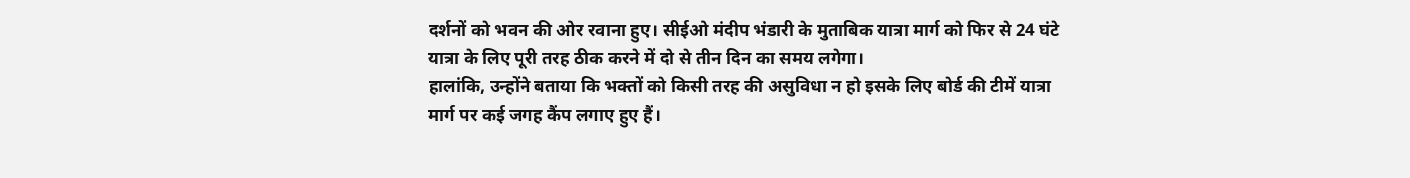दर्शनों को भवन की ओर रवाना हुए। सीईओ मंदीप भंडारी के मुताबिक यात्रा मार्ग को फिर से 24 घंटे यात्रा के लिए पूरी तरह ठीक करने में दो से तीन दिन का समय लगेगा।
हालांकि, उन्होंने बताया कि भक्तों को किसी तरह की असुविधा न हो इसके लिए बोर्ड की टीमें यात्रा मार्ग पर कई जगह कैंप लगाए हुए हैं।